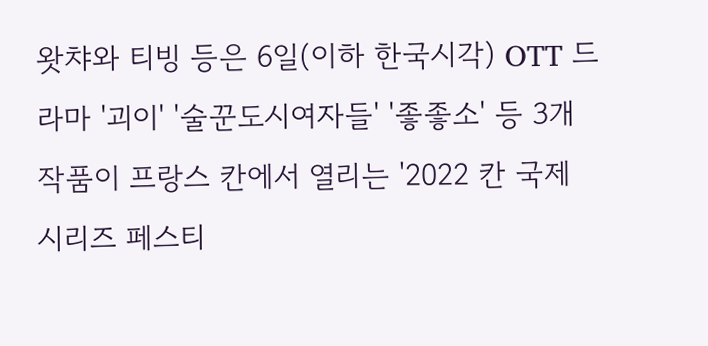왓챠와 티빙 등은 6일(이하 한국시각) OTT 드라마 '괴이' '술꾼도시여자들' '좋좋소' 등 3개 작품이 프랑스 칸에서 열리는 '2022 칸 국제 시리즈 페스티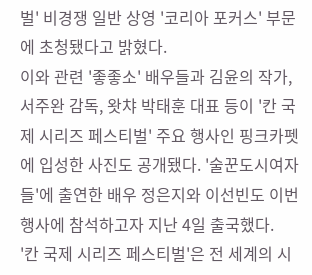벌' 비경쟁 일반 상영 '코리아 포커스' 부문에 초청됐다고 밝혔다.
이와 관련 '좋좋소' 배우들과 김윤의 작가, 서주완 감독, 왓챠 박태훈 대표 등이 '칸 국제 시리즈 페스티벌' 주요 행사인 핑크카펫에 입성한 사진도 공개됐다. '술꾼도시여자들'에 출연한 배우 정은지와 이선빈도 이번 행사에 참석하고자 지난 4일 출국했다.
'칸 국제 시리즈 페스티벌'은 전 세계의 시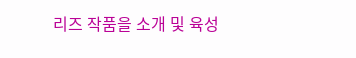리즈 작품을 소개 및 육성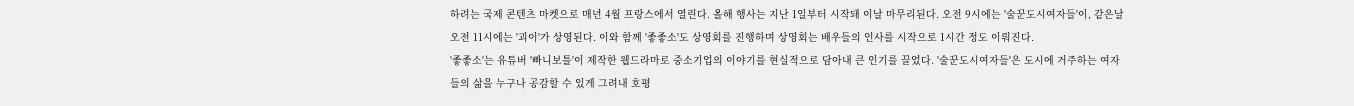하려는 국제 콘텐츠 마켓으로 매년 4월 프랑스에서 열린다. 올해 행사는 지난 1일부터 시작돼 이날 마무리된다. 오전 9시에는 '술꾼도시여자들'이, 같은날 오전 11시에는 '괴이'가 상영된다. 이와 함께 '좋좋소'도 상영회를 진행하며 상영회는 배우들의 인사를 시작으로 1시간 정도 이뤄진다.
'좋좋소'는 유튜버 '빠니보틀'이 제작한 웹드라마로 중소기업의 이야기를 현실적으로 담아내 큰 인기를 끌었다. '술꾼도시여자들'은 도시에 거주하는 여자들의 삶을 누구나 공감할 수 있게 그려내 호평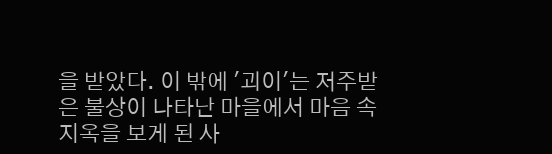을 받았다. 이 밖에 '괴이'는 저주받은 불상이 나타난 마을에서 마음 속 지옥을 보게 된 사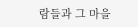람들과 그 마을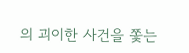의 괴이한 사건을 쫓는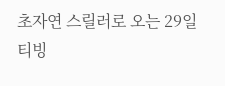초자연 스릴러로 오는 29일 티빙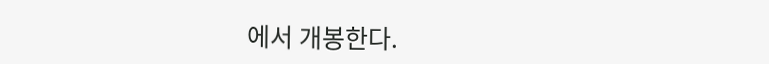에서 개봉한다.